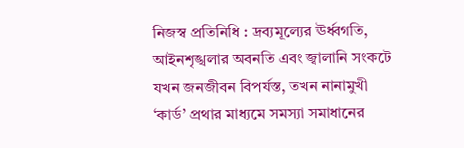নিজস্ব প্রতিনিধি : দ্রব্যমূল্যের ঊর্ধ্বগতি, আইনশৃঙ্খলার অবনতি এবং জ্বালানি সংকটে যখন জনজীবন বিপর্যস্ত, তখন নানামুখী ‘কার্ড’ প্রথার মাধ্যমে সমস্যা সমাধানের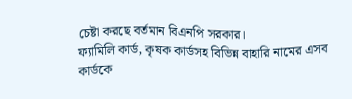চেষ্টা করছে বর্তমান বিএনপি সরকার।
ফ্যামিলি কার্ড, কৃষক কার্ডসহ বিভিন্ন বাহারি নামের এসব কার্ডকে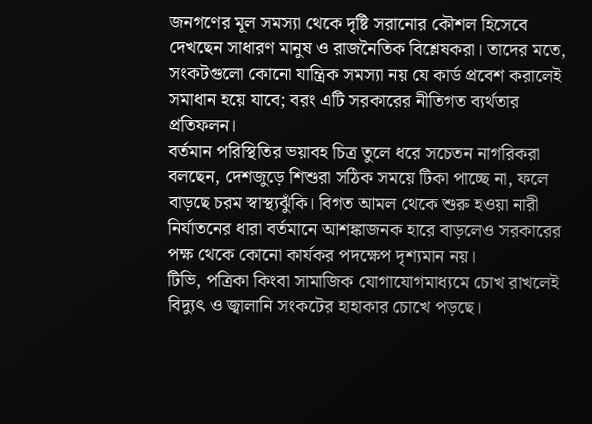জনগণের মূল সমস্যা থেকে দৃষ্টি সরানোর কৌশল হিসেবে দেখছেন সাধারণ মানুষ ও রাজনৈতিক বিশ্লেষকরা। তাদের মতে, সংকটগুলো কোনো যান্ত্রিক সমস্যা নয় যে কার্ড প্রবেশ করালেই সমাধান হয়ে যাবে; বরং এটি সরকারের নীতিগত ব্যর্থতার প্রতিফলন।
বর্তমান পরিস্থিতির ভয়াবহ চিত্র তুলে ধরে সচেতন নাগরিকরা বলছেন, দেশজুড়ে শিশুরা সঠিক সময়ে টিকা পাচ্ছে না, ফলে বাড়ছে চরম স্বাস্থ্যঝুঁকি। বিগত আমল থেকে শুরু হওয়া নারী নির্যাতনের ধারা বর্তমানে আশঙ্কাজনক হারে বাড়লেও সরকারের পক্ষ থেকে কোনো কার্যকর পদক্ষেপ দৃশ্যমান নয়।
টিভি, পত্রিকা কিংবা সামাজিক যোগাযোগমাধ্যমে চোখ রাখলেই বিদ্যুৎ ও জ্বালানি সংকটের হাহাকার চোখে পড়ছে।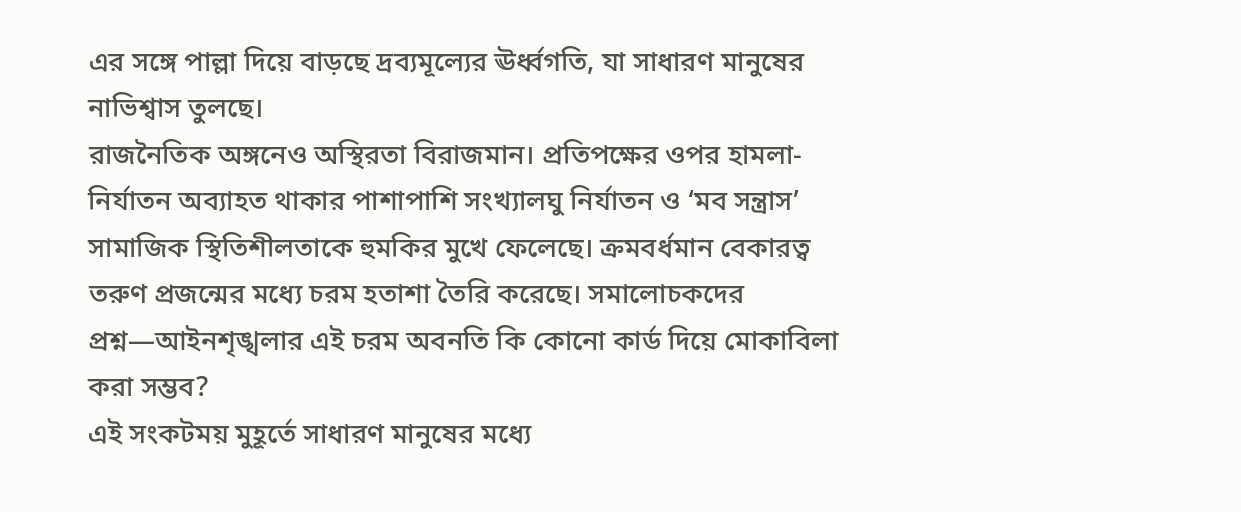এর সঙ্গে পাল্লা দিয়ে বাড়ছে দ্রব্যমূল্যের ঊর্ধ্বগতি, যা সাধারণ মানুষের নাভিশ্বাস তুলছে।
রাজনৈতিক অঙ্গনেও অস্থিরতা বিরাজমান। প্রতিপক্ষের ওপর হামলা-নির্যাতন অব্যাহত থাকার পাশাপাশি সংখ্যালঘু নির্যাতন ও ‘মব সন্ত্রাস’ সামাজিক স্থিতিশীলতাকে হুমকির মুখে ফেলেছে। ক্রমবর্ধমান বেকারত্ব তরুণ প্রজন্মের মধ্যে চরম হতাশা তৈরি করেছে। সমালোচকদের প্রশ্ন—আইনশৃঙ্খলার এই চরম অবনতি কি কোনো কার্ড দিয়ে মোকাবিলা করা সম্ভব?
এই সংকটময় মুহূর্তে সাধারণ মানুষের মধ্যে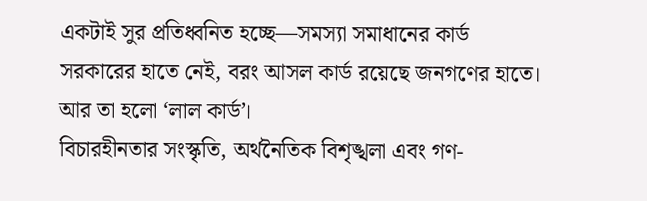একটাই সুর প্রতিধ্বনিত হচ্ছে—সমস্যা সমাধানের কার্ড সরকারের হাতে নেই, বরং আসল কার্ড রয়েছে জনগণের হাতে। আর তা হলো ‘লাল কার্ড’।
বিচারহীনতার সংস্কৃতি, অর্থনৈতিক বিশৃঙ্খলা এবং গণ-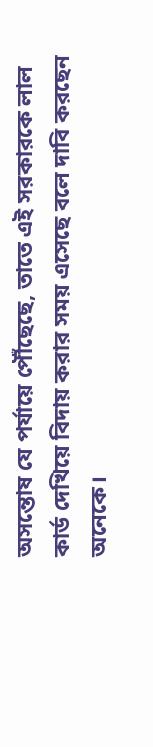অসন্তোষ যে পর্যায়ে পৌঁছেছে, তাতে এই সরকারকে লাল কার্ড দেখিয়ে বিদায় করার সময় এসেছে বলে দাবি করছেন অনেকে।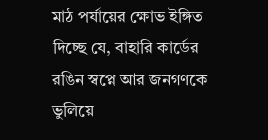মাঠ পর্যায়ের ক্ষোভ ইঙ্গিত দিচ্ছে যে, বাহারি কার্ডের রঙিন স্বপ্নে আর জনগণকে ভুলিয়ে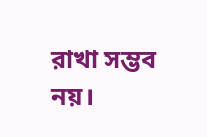রাখা সম্ভব নয়।